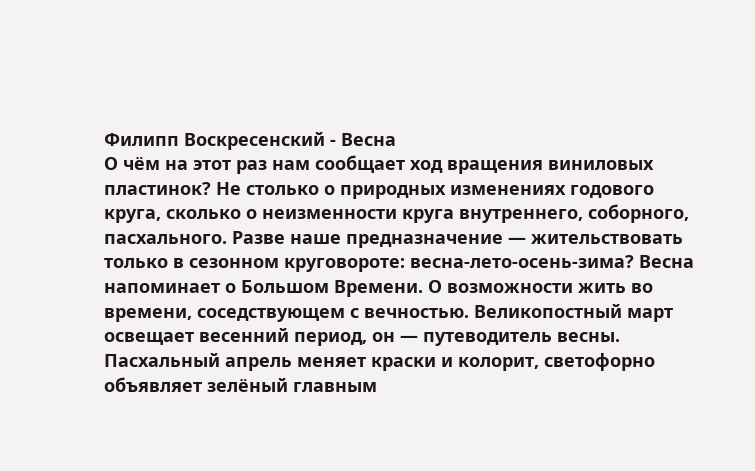Филипп Воскресенский - Весна
О чём на этот раз нам сообщает ход вращения виниловых пластинок? Не столько о природных изменениях годового круга, сколько о неизменности круга внутреннего, соборного, пасхального. Разве наше предназначение — жительствовать только в сезонном круговороте: весна-лето-осень-зима? Весна напоминает о Большом Времени. О возможности жить во времени, соседствующем с вечностью. Великопостный март освещает весенний период, он — путеводитель весны. Пасхальный апрель меняет краски и колорит, светофорно объявляет зелёный главным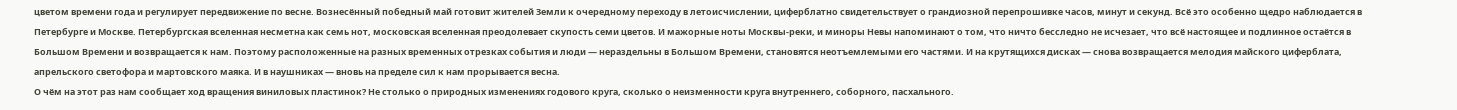цветом времени года и регулирует передвижение по весне. Вознесённый победный май готовит жителей Земли к очередному переходу в летоисчислении, циферблатно свидетельствует о грандиозной перепрошивке часов, минут и секунд. Всё это особенно щедро наблюдается в Петербурге и Москве. Петербургская вселенная несметна как семь нот, московская вселенная преодолевает скупость семи цветов. И мажорные ноты Москвы-реки, и миноры Невы напоминают о том, что ничто бесследно не исчезает, что всё настоящее и подлинное остаётся в Большом Времени и возвращается к нам. Поэтому расположенные на разных временных отрезках события и люди — нераздельны в Большом Времени, становятся неотъемлемыми его частями. И на крутящихся дисках — снова возвращается мелодия майского циферблата, апрельского светофора и мартовского маяка. И в наушниках — вновь на пределе сил к нам прорывается весна.
О чём на этот раз нам сообщает ход вращения виниловых пластинок? Не столько о природных изменениях годового круга, сколько о неизменности круга внутреннего, соборного, пасхального.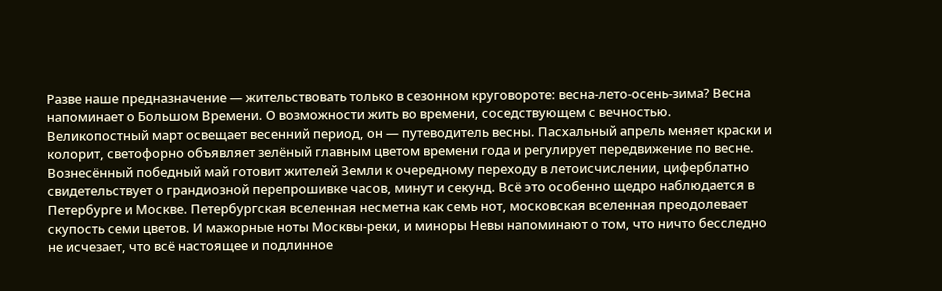Разве наше предназначение — жительствовать только в сезонном круговороте: весна-лето-осень-зима? Весна напоминает о Большом Времени. О возможности жить во времени, соседствующем с вечностью. Великопостный март освещает весенний период, он — путеводитель весны. Пасхальный апрель меняет краски и колорит, светофорно объявляет зелёный главным цветом времени года и регулирует передвижение по весне. Вознесённый победный май готовит жителей Земли к очередному переходу в летоисчислении, циферблатно свидетельствует о грандиозной перепрошивке часов, минут и секунд. Всё это особенно щедро наблюдается в Петербурге и Москве. Петербургская вселенная несметна как семь нот, московская вселенная преодолевает скупость семи цветов. И мажорные ноты Москвы-реки, и миноры Невы напоминают о том, что ничто бесследно не исчезает, что всё настоящее и подлинное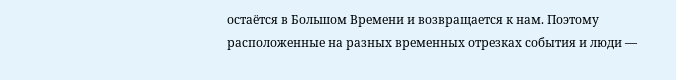остаётся в Большом Времени и возвращается к нам. Поэтому расположенные на разных временных отрезках события и люди —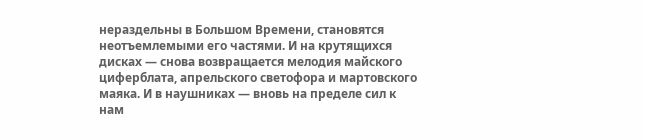нераздельны в Большом Времени, становятся неотъемлемыми его частями. И на крутящихся дисках — снова возвращается мелодия майского циферблата, апрельского светофора и мартовского маяка. И в наушниках — вновь на пределе сил к нам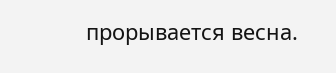прорывается весна.